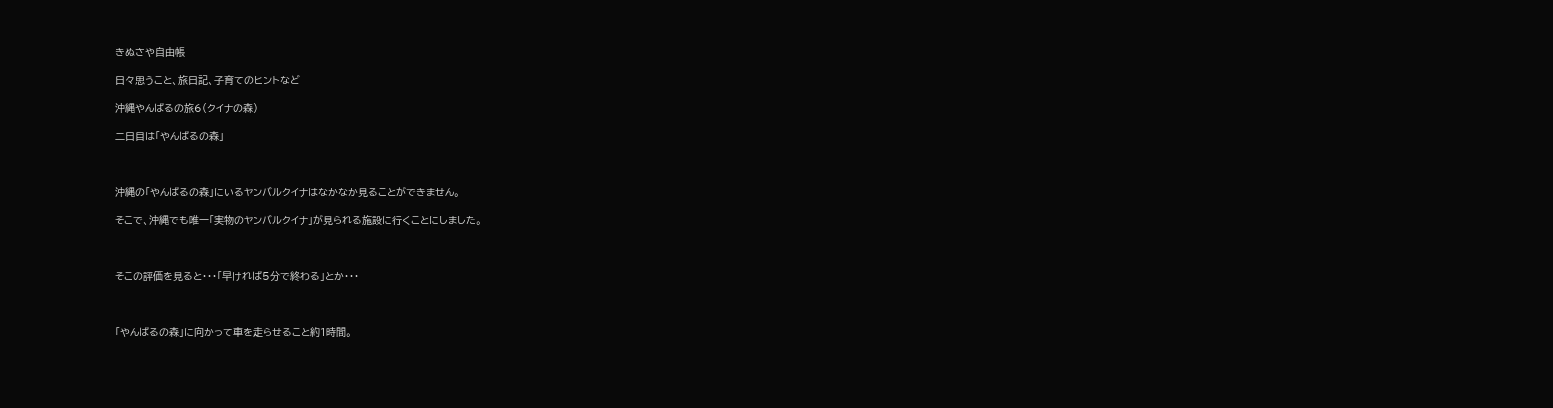きぬさや自由帳

日々思うこと、旅日記、子育てのヒントなど

沖縄やんばるの旅6(クイナの森)

二日目は「やんばるの森」



沖縄の「やんばるの森」にいるヤンバルクイナはなかなか見ることができません。

そこで、沖縄でも唯一「実物のヤンバルクイナ」が見られる施設に行くことにしました。



そこの評価を見ると・・・「早ければ5分で終わる」とか・・・



「やんばるの森」に向かって車を走らせること約1時間。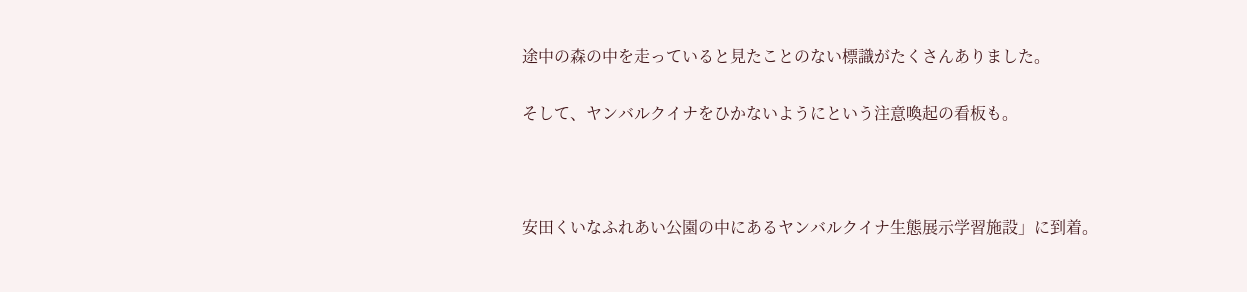途中の森の中を走っていると見たことのない標識がたくさんありました。

そして、ヤンバルクイナをひかないようにという注意喚起の看板も。



安田くいなふれあい公園の中にあるヤンバルクイナ生態展示学習施設」に到着。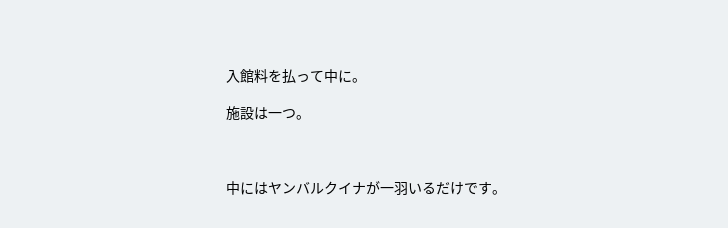入館料を払って中に。

施設は一つ。



中にはヤンバルクイナが一羽いるだけです。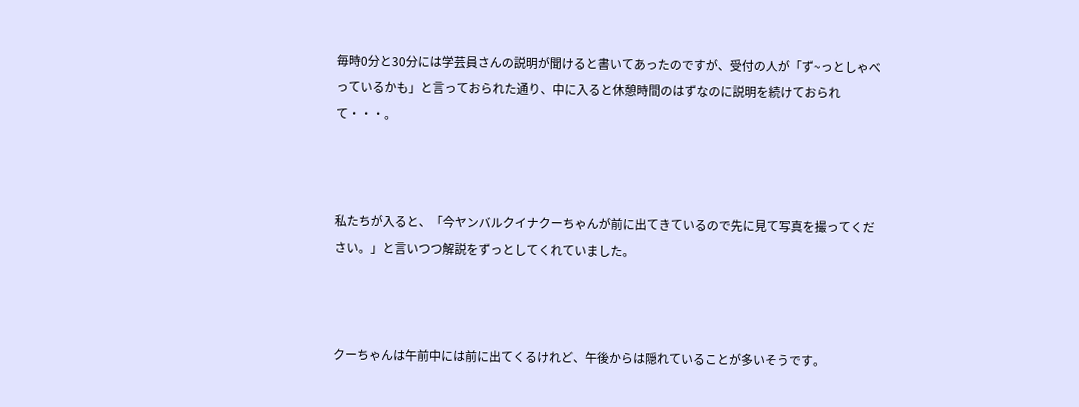毎時0分と30分には学芸員さんの説明が聞けると書いてあったのですが、受付の人が「ず~っとしゃべっているかも」と言っておられた通り、中に入ると休憩時間のはずなのに説明を続けておられて・・・。



私たちが入ると、「今ヤンバルクイナクーちゃんが前に出てきているので先に見て写真を撮ってください。」と言いつつ解説をずっとしてくれていました。



クーちゃんは午前中には前に出てくるけれど、午後からは隠れていることが多いそうです。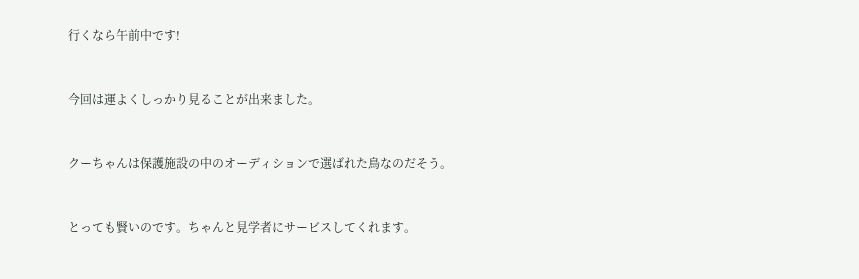行くなら午前中です!



今回は運よくしっかり見ることが出来ました。



クーちゃんは保護施設の中のオーディションで選ばれた鳥なのだそう。



とっても賢いのです。ちゃんと見学者にサービスしてくれます。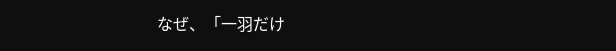なぜ、「一羽だけ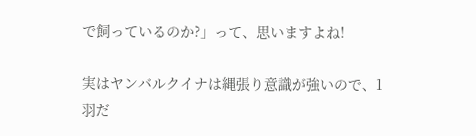で飼っているのか?」って、思いますよね!

実はヤンバルクイナは縄張り意識が強いので、1羽だ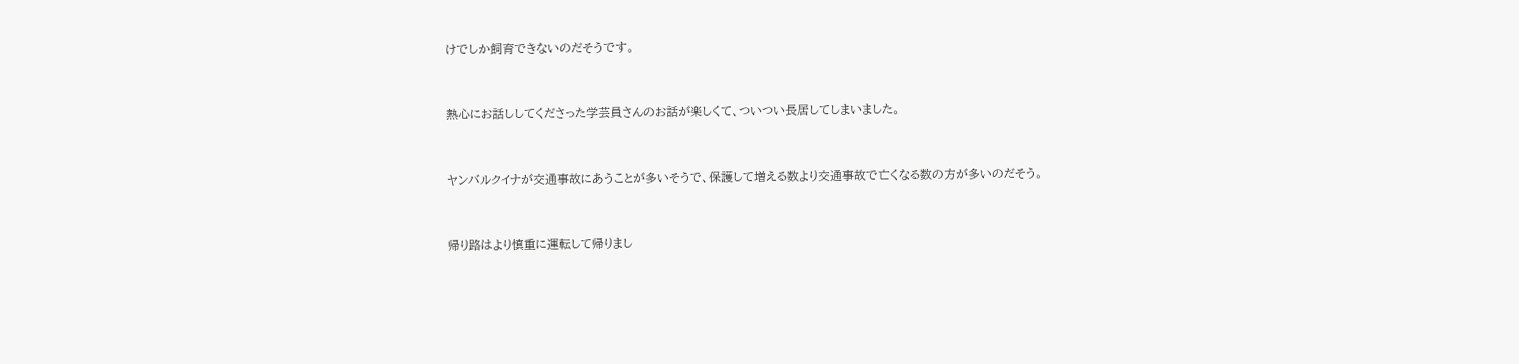けでしか飼育できないのだそうです。



熱心にお話ししてくださった学芸員さんのお話が楽しくて、ついつい長居してしまいました。



ヤンバルクイナが交通事故にあうことが多いそうで、保護して増える数より交通事故で亡くなる数の方が多いのだそう。



帰り路はより慎重に運転して帰りまし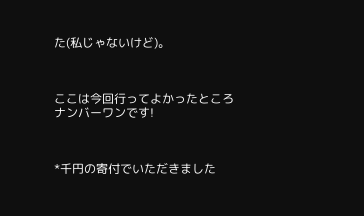た(私じゃないけど)。



ここは今回行ってよかったところナンバーワンです!



*千円の寄付でいただきました